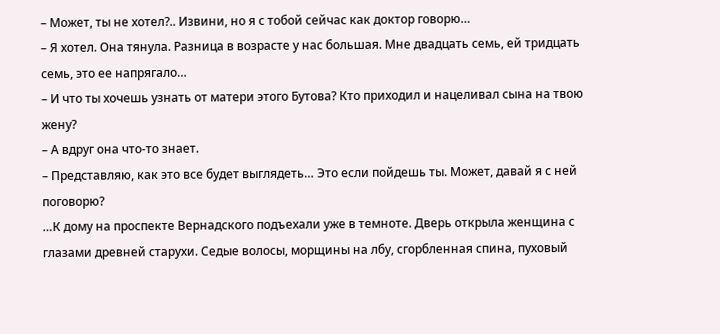– Может, ты не хотел?.. Извини, но я с тобой сейчас как доктор говорю…
– Я хотел. Она тянула. Разница в возрасте у нас большая. Мне двадцать семь, ей тридцать семь, это ее напрягало…
– И что ты хочешь узнать от матери этого Бутова? Кто приходил и нацеливал сына на твою жену?
– А вдруг она что-то знает.
– Представляю, как это все будет выглядеть… Это если пойдешь ты. Может, давай я с ней поговорю?
…К дому на проспекте Вернадского подъехали уже в темноте. Дверь открыла женщина с глазами древней старухи. Седые волосы, морщины на лбу, сгорбленная спина, пуховый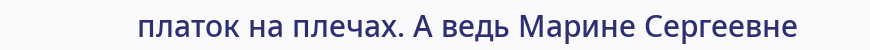платок на плечах. А ведь Марине Сергеевне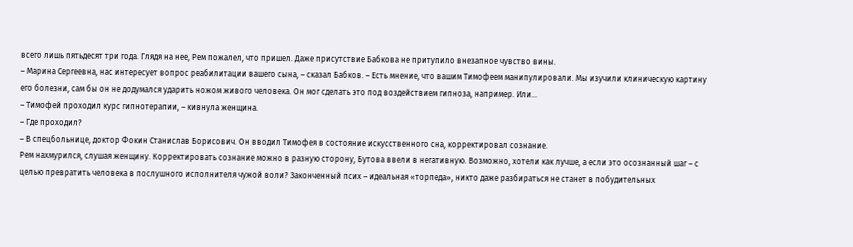всего лишь пятьдесят три года. Глядя на нее, Рем пожалел, что пришел. Даже присутствие Бабкова не притупило внезапное чувство вины.
– Марина Сергеевна, нас интересует вопрос реабилитации вашего сына, – сказал Бабков. – Есть мнение, что вашим Тимофеем манипулировали. Мы изучили клиническую картину его болезни, сам бы он не додумался ударить ножом живого человека. Он мог сделать это под воздействием гипноза, например. Или…
– Тимофей проходил курс гипнотерапии, – кивнула женщина.
– Где проходил?
– В спецбольнице, доктор Фокин Станислав Борисович. Он вводил Тимофея в состояние искусственного сна, корректировал сознание.
Рем нахмурился, слушая женщину. Корректировать сознание можно в разную сторону, Бутова ввели в негативную. Возможно, хотели как лучше, а если это осознанный шаг – с целью превратить человека в послушного исполнителя чужой воли? Законченный псих – идеальная «торпеда», никто даже разбираться не станет в побудительных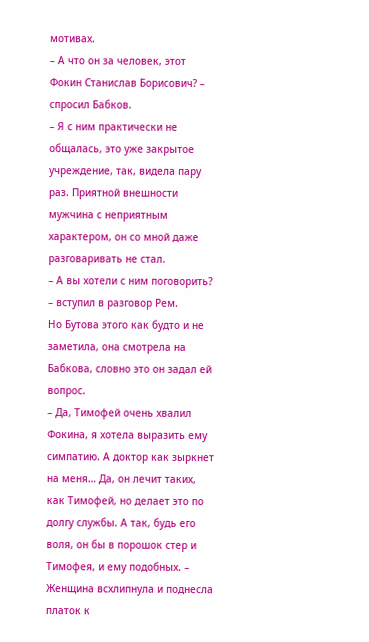мотивах.
– А что он за человек, этот Фокин Станислав Борисович? – спросил Бабков.
– Я с ним практически не общалась, это уже закрытое учреждение, так, видела пару раз. Приятной внешности мужчина с неприятным характером, он со мной даже разговаривать не стал.
– А вы хотели с ним поговорить? – вступил в разговор Рем.
Но Бутова этого как будто и не заметила, она смотрела на Бабкова, словно это он задал ей вопрос.
– Да, Тимофей очень хвалил Фокина, я хотела выразить ему симпатию. А доктор как зыркнет на меня… Да, он лечит таких, как Тимофей, но делает это по долгу службы. А так, будь его воля, он бы в порошок стер и Тимофея, и ему подобных. – Женщина всхлипнула и поднесла платок к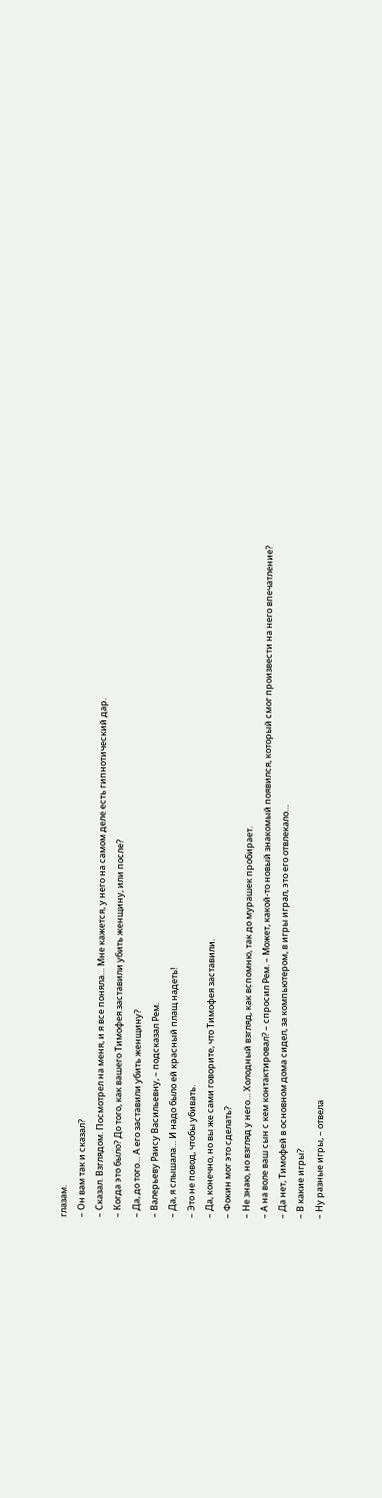глазам.
– Он вам так и сказал?
– Сказал. Взглядом. Посмотрел на меня, и я все поняла… Мне кажется, у него на самом деле есть гипнотический дар.
– Когда это было? До того, как вашего Тимофея заставили убить женщину, или после?
– Да, до того… А его заставили убить женщину?
– Валерьеву Раису Васильевну, – подсказал Рем.
– Да, я слышала… И надо было ей красный плащ надеть!
– Это не повод, чтобы убивать.
– Да, конечно, но вы же сами говорите, что Тимофея заставили.
– Фокин мог это сделать?
– Не знаю, но взгляд у него… Холодный взгляд, как вспомню, так до мурашек пробирает.
– А на воле ваш сын с кем контактировал? – спросил Рем. – Может, какой-то новый знакомый появился, который смог произвести на него впечатление?
– Да нет, Тимофей в основном дома сидел, за компьютером, в игры играл, это его отвлекало…
– В какие игры?
– Ну разные игры, – отвела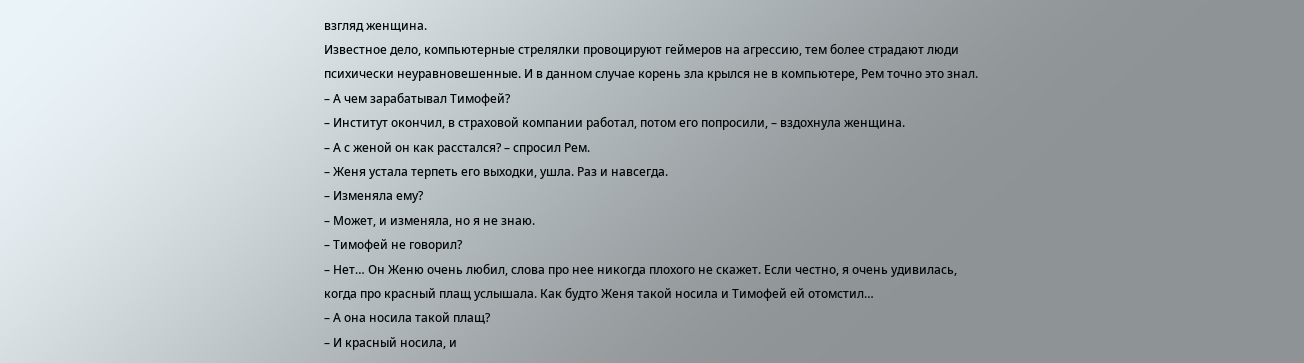взгляд женщина.
Известное дело, компьютерные стрелялки провоцируют геймеров на агрессию, тем более страдают люди психически неуравновешенные. И в данном случае корень зла крылся не в компьютере, Рем точно это знал.
– А чем зарабатывал Тимофей?
– Институт окончил, в страховой компании работал, потом его попросили, – вздохнула женщина.
– А с женой он как расстался? – спросил Рем.
– Женя устала терпеть его выходки, ушла. Раз и навсегда.
– Изменяла ему?
– Может, и изменяла, но я не знаю.
– Тимофей не говорил?
– Нет… Он Женю очень любил, слова про нее никогда плохого не скажет. Если честно, я очень удивилась, когда про красный плащ услышала. Как будто Женя такой носила и Тимофей ей отомстил…
– А она носила такой плащ?
– И красный носила, и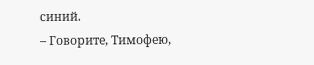синий.
– Говорите, Тимофею,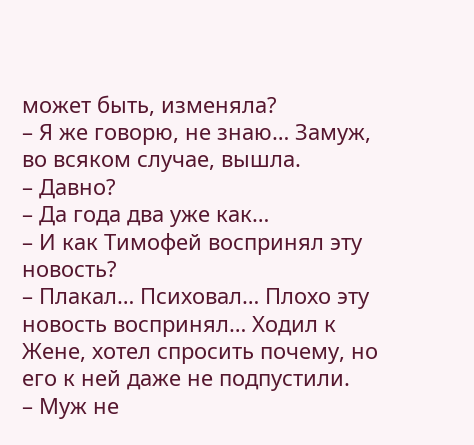может быть, изменяла?
– Я же говорю, не знаю… Замуж, во всяком случае, вышла.
– Давно?
– Да года два уже как…
– И как Тимофей воспринял эту новость?
– Плакал… Психовал… Плохо эту новость воспринял… Ходил к Жене, хотел спросить почему, но его к ней даже не подпустили.
– Муж не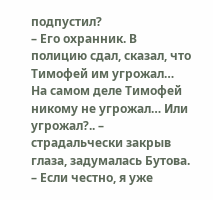подпустил?
– Его охранник. В полицию сдал, сказал, что Тимофей им угрожал… На самом деле Тимофей никому не угрожал… Или угрожал?.. – страдальчески закрыв глаза, задумалась Бутова. – Если честно, я уже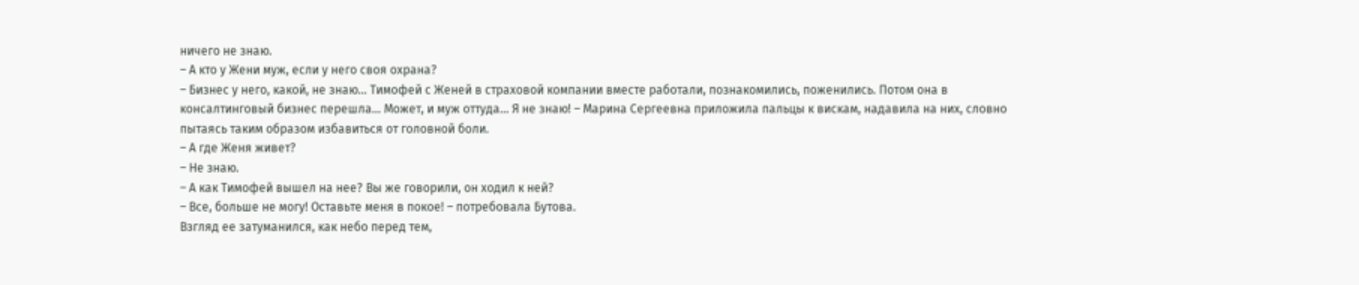ничего не знаю.
– А кто у Жени муж, если у него своя охрана?
– Бизнес у него, какой, не знаю… Тимофей с Женей в страховой компании вместе работали, познакомились, поженились. Потом она в консалтинговый бизнес перешла… Может, и муж оттуда… Я не знаю! – Марина Сергеевна приложила пальцы к вискам, надавила на них, словно пытаясь таким образом избавиться от головной боли.
– А где Женя живет?
– Не знаю.
– А как Тимофей вышел на нее? Вы же говорили, он ходил к ней?
– Все, больше не могу! Оставьте меня в покое! – потребовала Бутова.
Взгляд ее затуманился, как небо перед тем,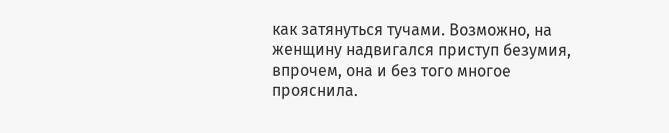как затянуться тучами. Возможно, на женщину надвигался приступ безумия, впрочем, она и без того многое прояснила.